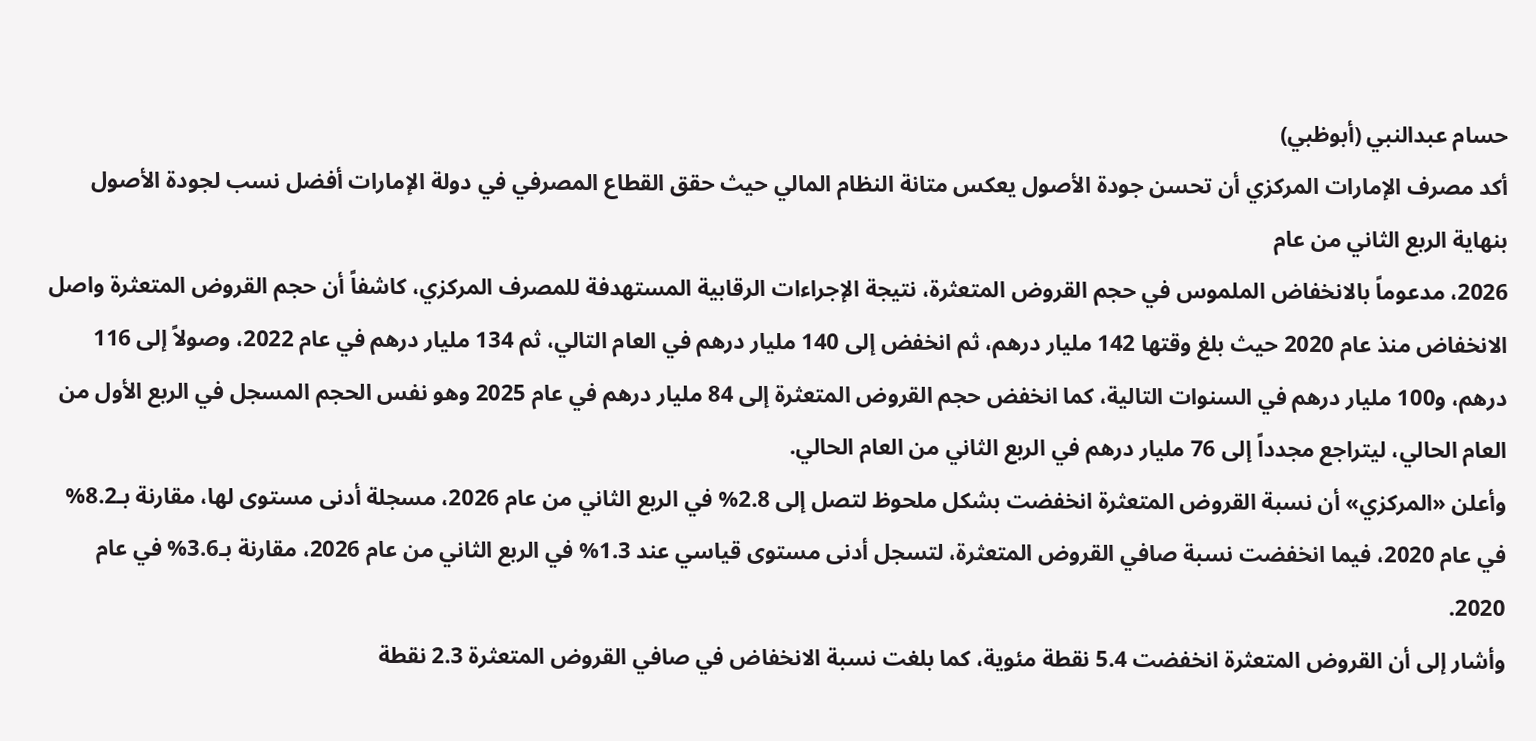حسام عبدالنبي (أبوظبي)
أكد مصرف الإمارات المركزي أن تحسن جودة الأصول يعكس متانة النظام المالي حيث حقق القطاع المصرفي في دولة الإمارات أفضل نسب لجودة الأصول بنهاية الربع الثاني من عام
2026، مدعوماً بالانخفاض الملموس في حجم القروض المتعثرة، نتيجة الإجراءات الرقابية المستهدفة للمصرف المركزي، كاشفاً أن حجم القروض المتعثرة واصل الانخفاض منذ عام 2020 حيث بلغ وقتها 142 مليار درهم، ثم انخفض إلى 140 مليار درهم في العام التالي، ثم 134 مليار درهم في عام 2022، وصولاً إلى 116 درهم، و100 مليار درهم في السنوات التالية، كما انخفض حجم القروض المتعثرة إلى 84 مليار درهم في عام 2025 وهو نفس الحجم المسجل في الربع الأول من العام الحالي، ليتراجع مجدداً إلى 76 مليار درهم في الربع الثاني من العام الحالي.
وأعلن «المركزي» أن نسبة القروض المتعثرة انخفضت بشكل ملحوظ لتصل إلى 2.8% في الربع الثاني من عام 2026، مسجلة أدنى مستوى لها، مقارنة بـ8.2% في عام 2020، فيما انخفضت نسبة صافي القروض المتعثرة، لتسجل أدنى مستوى قياسي عند 1.3% في الربع الثاني من عام 2026، مقارنة بـ3.6% في عام 2020.
وأشار إلى أن القروض المتعثرة انخفضت 5.4 نقطة مئوية، كما بلغت نسبة الانخفاض في صافي القروض المتعثرة 2.3 نقطة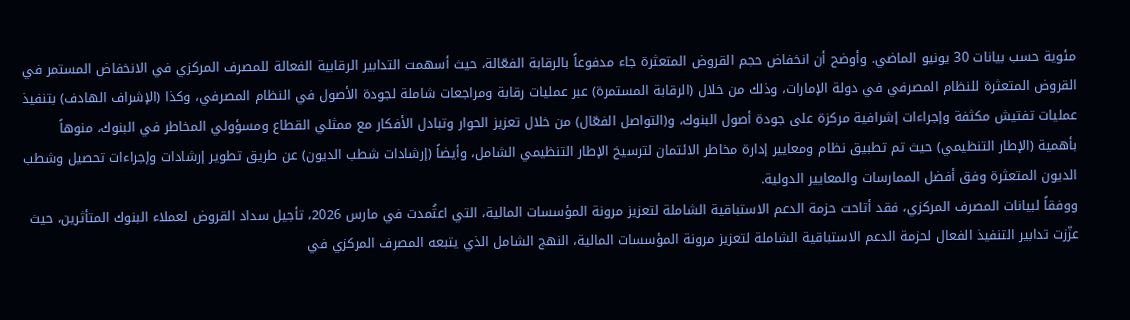مئوية حسب بيانات 30 يونيو الماضي. وأوضح أن انخفاض حجم القروض المتعثرة جاء مدفوعاً بالرقابة الفعّالة، حيث أسهمت التدابير الرقابية الفعالة للمصرف المركزي في الانخفاض المستمر في القروض المتعثرة للنظام المصرفي في دولة الإمارات، وذلك من خلال (الرقابة المستمرة) عبر عمليات رقابة ومراجعات شاملة لجودة الأصول في النظام المصرفي، وكذا (الإشراف الهادف) بتنفيذ عمليات تفتيش مكثفة وإجراءات إشرافية مركزة على جودة أصول البنوك، و(التواصل الفعّال) من خلال تعزيز الحوار وتبادل الأفكار مع ممثلي القطاع ومسؤولي المخاطر في البنوك، منوهاً بأهمية (الإطار التنظيمي) حيث تم تطبيق نظام ومعايير إدارة مخاطر الائتمان لترسيخ الإطار التنظيمي الشامل، وأيضاً (إرشادات شطب الديون) عن طريق تطوير إرشادات وإجراءات تحصيل وشطب الديون المتعثرة وفق أفضل الممارسات والمعايير الدولية.
ووفقاً لبيانات المصرف المركزي، فقد أتاحت حزمة الدعم الاستباقية الشاملة لتعزيز مرونة المؤسسات المالية، التي اعتُمدت في مارس 2026، تأجيل سداد القروض لعملاء البنوك المتأثرين، حيث عزّزت تدابير التنفيذ الفعال لحزمة الدعم الاستباقية الشاملة لتعزيز مرونة المؤسسات المالية، النهج الشامل الذي يتبعه المصرف المركزي في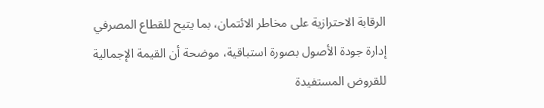الرقابة الاحترازية على مخاطر الائتمان، بما يتيح للقطاع المصرفي إدارة جودة الأصول بصورة استباقية، موضحة أن القيمة الإجمالية للقروض المستفيدة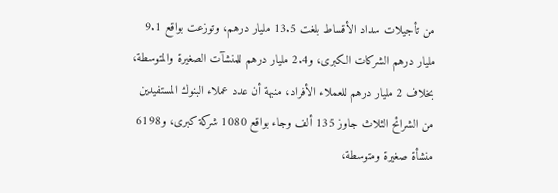من تأجيلات سداد الأقساط بلغت 13.5 مليار درهم، وتوزعت بواقع 9.1 مليار درهم الشركات الكبرى، و2.4 مليار درهم للمنشآت الصغيرة والمتوسطة، بخلاف 2 مليار درهم للعملاء الأفراد، منبهة أن عدد عملاء البنوك المستفيدين من الشرائح الثلاث جاوز 135 ألف وجاء بواقع 1080 شركة كبرى، و6198 منشأة صغيرة ومتوسطة،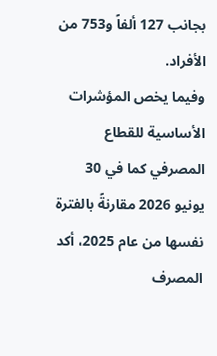بجانب 127 ألفاً و753 من الأفراد.
وفيما يخص المؤشرات الأساسية للقطاع المصرفي كما في 30 يونيو 2026 مقارنةً بالفترة نفسها من عام 2025، أكد المصرف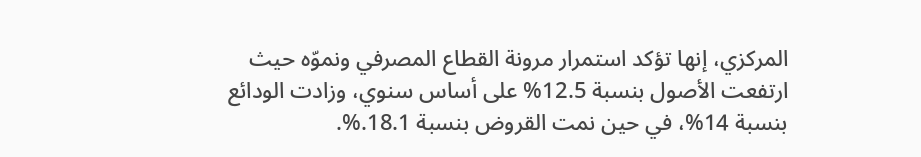المركزي، إنها تؤكد استمرار مرونة القطاع المصرفي ونموّه حيث ارتفعت الأصول بنسبة 12.5% على أساس سنوي، وزادت الودائع بنسبة 14%، في حين نمت القروض بنسبة 18.1.%.